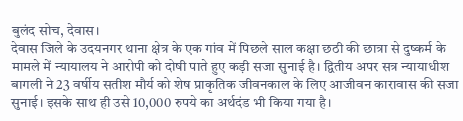बुलंद सोच, देवास।
देवास जिले के उदयनगर थाना क्षेत्र के एक गांव में पिछले साल कक्षा छठी की छात्रा से दुष्कर्म के मामले में न्यायालय ने आरोपी को दोषी पाते हुए कड़ी सजा सुनाई है। द्वितीय अपर सत्र न्यायाधीश बागली ने 23 वर्षीय सतीश मौर्य को शेष प्राकृतिक जीवनकाल के लिए आजीवन कारावास की सजा सुनाई। इसके साथ ही उसे 10,000 रुपये का अर्थदंड भी किया गया है।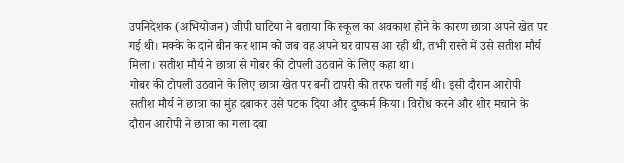उपनिदेशक (अभियोजन) जीपी घाटिया ने बताया कि स्कूल का अवकाश होने के कारण छात्रा अपने खेत पर गई थी। मक्के के दाने बीन कर शाम को जब वह अपने घर वापस आ रही थी, तभी रास्ते में उसे सतीश मौर्य मिला। सतीश मौर्य ने छात्रा से गोबर की टोपली उठवाने के लिए कहा था।
गोबर की टोपली उठवाने के लिए छात्रा खेत पर बनी टापरी की तरफ चली गई थी। इसी दौरान आरोपी सतीश मौर्य ने छात्रा का मुंह दबाकर उसे पटक दिया और दुष्कर्म किया। विरोध करने और शोर मचाने के दौरान आरोपी ने छात्रा का गला दबा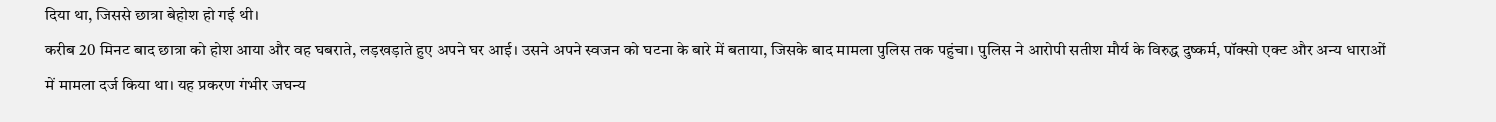दिया था, जिससे छात्रा बेहोश हो गई थी।
करीब 20 मिनट बाद छात्रा को होश आया और वह घबराते, लड़खड़ाते हुए अपने घर आई। उसने अपने स्वजन को घटना के बारे में बताया, जिसके बाद मामला पुलिस तक पहुंचा। पुलिस ने आरोपी सतीश मौर्य के विरुद्ध दुष्कर्म, पॉक्सो एक्ट और अन्य धाराओं में मामला दर्ज किया था। यह प्रकरण गंभीर जघन्य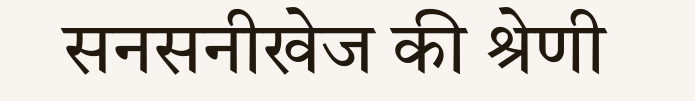सनसनीखेज की श्रेणी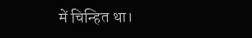में चिन्हित था।